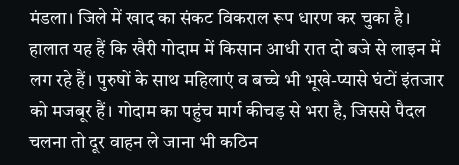मंडला। जिले में खाद का संकट विकराल रूप धारण कर चुका है। हालात यह हैं कि खैरी गोदाम में किसान आधी रात दो बजे से लाइन में लग रहे हैं। पुरुषों के साथ महिलाएं व बच्चे भी भूखे-प्यासे घंटों इंतजार को मजबूर हैं। गोदाम का पहुंच मार्ग कीचड़ से भरा है, जिससे पैदल चलना तो दूर वाहन ले जाना भी कठिन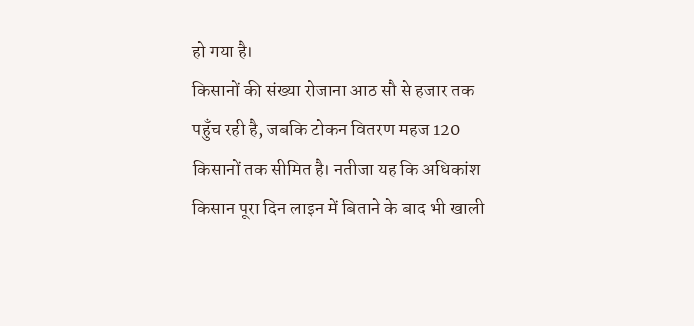हो गया है।
किसानों की संख्या रोजाना आठ सौ से हजार तक पहुँच रही है, जबकि टोकन वितरण महज 120 किसानों तक सीमित है। नतीजा यह कि अधिकांश किसान पूरा दिन लाइन में बिताने के बाद भी खाली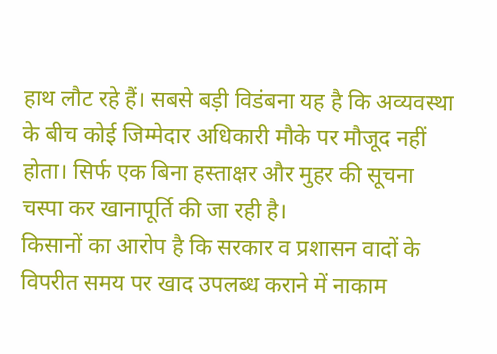हाथ लौट रहे हैं। सबसे बड़ी विडंबना यह है कि अव्यवस्था के बीच कोई जिम्मेदार अधिकारी मौके पर मौजूद नहीं होता। सिर्फ एक बिना हस्ताक्षर और मुहर की सूचना चस्पा कर खानापूर्ति की जा रही है।
किसानों का आरोप है कि सरकार व प्रशासन वादों के विपरीत समय पर खाद उपलब्ध कराने में नाकाम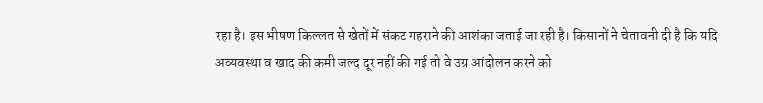रहा है। इस भीषण किल्लत से खेतों में संकट गहराने की आशंका जताई जा रही है। किसानों ने चेतावनी दी है कि यदि अव्यवस्था व खाद की कमी जल्द दूर नहीं की गई तो वे उग्र आंदोलन करने को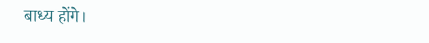बाध्य होंगे।